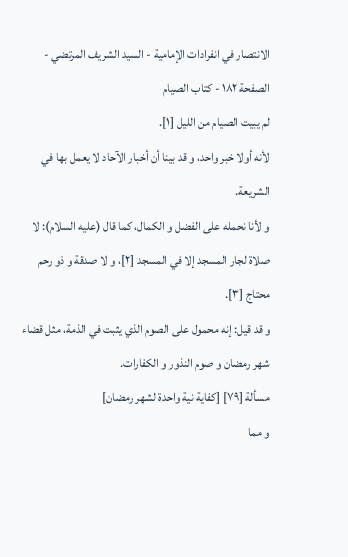الانتصار في انفرادات الإمامية - السيد الشريف المرتضي - الصفحة ١٨٢ - كتاب الصيام
لم يبيت الصيام من الليل [١].
لأنه أولا خبر واحد، و قد بينا أن أخبار الآحاد لا يعمل بها في الشريعة.
و لأنا نحمله على الفضل و الكمال، كما قال (عليه السلام): لا صلاة لجار المسجد إلا في المسجد [٢]، و لا صدقة و ذو رحم محتاج [٣].
و قد قيل: إنه محمول على الصوم الذي يثبت في الذمة، مثل قضاء شهر رمضان و صوم النذور و الكفارات.
مسألة [٧٩] [كفاية نية واحدة لشهر رمضان]
و مما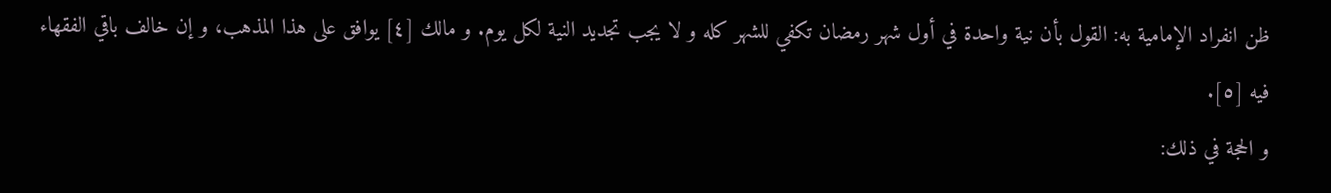ظن انفراد الإمامية به: القول بأن نية واحدة في أول شهر رمضان تكفي للشهر كله و لا يجب تجديد النية لكل يوم. و مالك [٤] يوافق على هذا المذهب، و إن خالف باقي الفقهاء فيه [٥].
و الحجة في ذلك: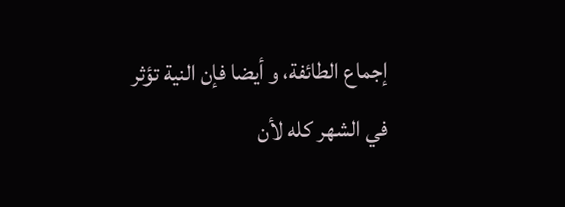إجماع الطائفة، و أيضا فإن النية تؤثر في الشهر كله لأن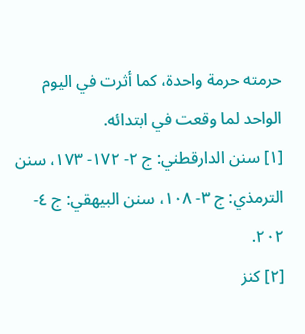حرمته حرمة واحدة، كما أثرت في اليوم الواحد لما وقعت في ابتدائه.
[١] سنن الدارقطني: ج ٢- ١٧٢- ١٧٣، سنن الترمذي: ج ٣- ١٠٨، سنن البيهقي: ج ٤- ٢٠٢.
[٢] كنز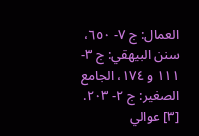العمال: ج ٧- ٦٥٠، سنن البيهقي: ج ٣- ١١١ و ١٧٤، الجامع الصغير: ج ٢- ٢٠٣.
[٣] عوالي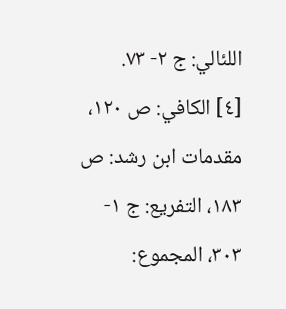اللئالي: ج ٢- ٧٣.
[٤] الكافي: ص ١٢٠، مقدمات ابن رشد: ص ١٨٣، التفريع: ج ١- ٣٠٣، المجموع: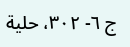ج ٦- ٣٠٢، حلية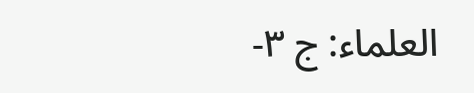العلماء: ج ٣-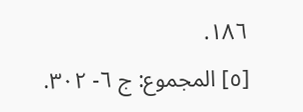١٨٦.
[٥] المجموع: ج ٦- ٣٠٢.